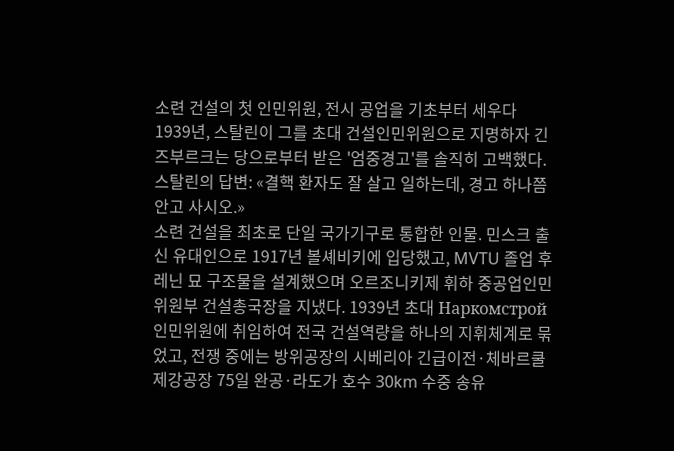소련 건설의 첫 인민위원, 전시 공업을 기초부터 세우다
1939년, 스탈린이 그를 초대 건설인민위원으로 지명하자 긴즈부르크는 당으로부터 받은 '엄중경고'를 솔직히 고백했다. 스탈린의 답변: «결핵 환자도 잘 살고 일하는데, 경고 하나쯤 안고 사시오.»
소련 건설을 최초로 단일 국가기구로 통합한 인물. 민스크 출신 유대인으로 1917년 볼셰비키에 입당했고, MVTU 졸업 후 레닌 묘 구조물을 설계했으며 오르조니키제 휘하 중공업인민위원부 건설총국장을 지냈다. 1939년 초대 Наркомстрой 인민위원에 취임하여 전국 건설역량을 하나의 지휘체계로 묶었고, 전쟁 중에는 방위공장의 시베리아 긴급이전·체바르쿨 제강공장 75일 완공·라도가 호수 30km 수중 송유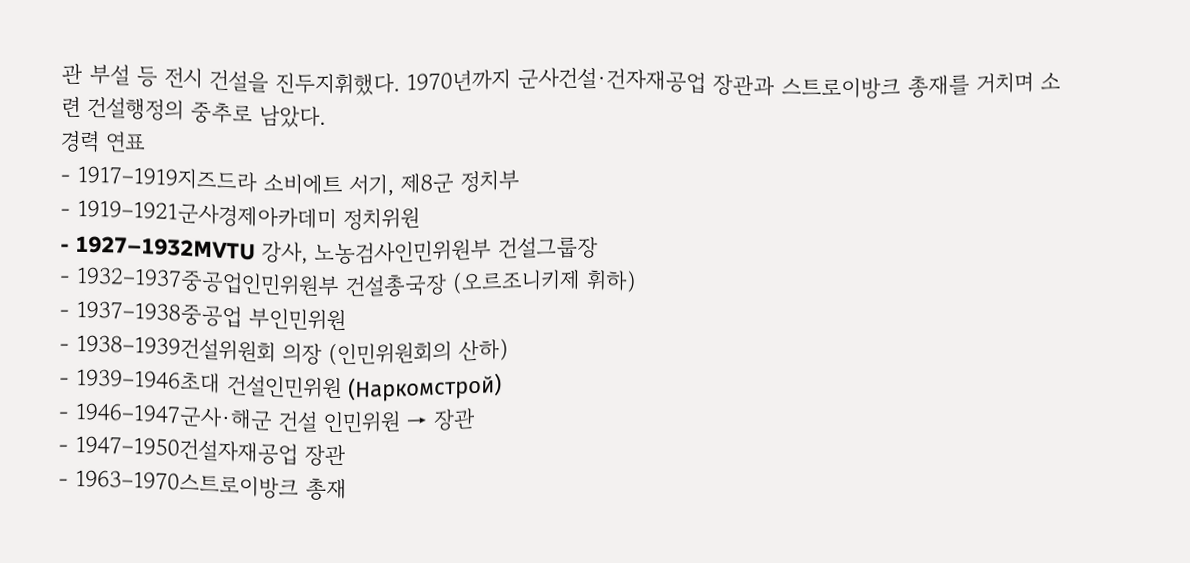관 부설 등 전시 건설을 진두지휘했다. 1970년까지 군사건설·건자재공업 장관과 스트로이방크 총재를 거치며 소련 건설행정의 중추로 남았다.
경력 연표
- 1917–1919지즈드라 소비에트 서기, 제8군 정치부
- 1919–1921군사경제아카데미 정치위원
- 1927–1932MVTU 강사, 노농검사인민위원부 건설그룹장
- 1932–1937중공업인민위원부 건설총국장 (오르조니키제 휘하)
- 1937–1938중공업 부인민위원
- 1938–1939건설위원회 의장 (인민위원회의 산하)
- 1939–1946초대 건설인민위원 (Наркомстрой)
- 1946–1947군사·해군 건설 인민위원 → 장관
- 1947–1950건설자재공업 장관
- 1963–1970스트로이방크 총재